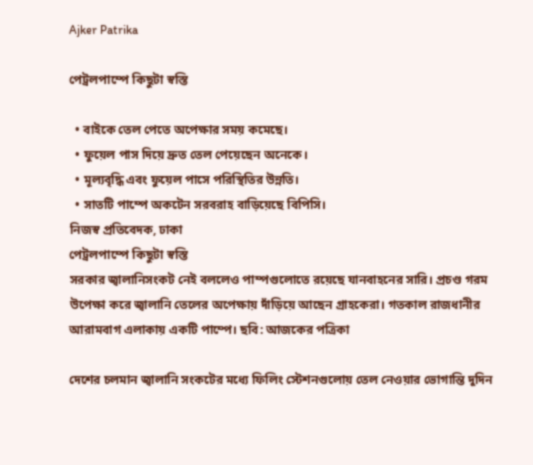Ajker Patrika

পেট্রলপাম্পে কিছুটা স্বস্তি

  • বাইকে তেল পেতে অপেক্ষার সময় কমেছে।
  • ফুয়েল পাস দিয়ে দ্রুত তেল পেয়েছেন অনেকে।
  • মূল্যবৃদ্ধি এবং ফুয়েল পাসে পরিস্থিতির উন্নতি।
  • সাতটি পাম্পে অকটেন সরবরাহ বাড়িয়েছে বিপিসি।
নিজস্ব প্রতিবেদক, ঢাকা
পেট্রলপাম্পে কিছুটা স্বস্তি
সরকার জ্বালানিসংকট নেই বললেও পাম্পগুলোতে রয়েছে যানবাহনের সারি। প্রচণ্ড গরম উপেক্ষা করে জ্বালানি তেলের অপেক্ষায় দাঁড়িয়ে আছেন গ্রাহকেরা। গতকাল রাজধানীর আরামবাগ এলাকায় একটি পাম্পে। ছবি: আজকের পত্রিকা

দেশের চলমান জ্বালানি সংকটের মধ্যে ফিলিং স্টেশনগুলোয় তেল নেওয়ার ভোগান্তি দুদিন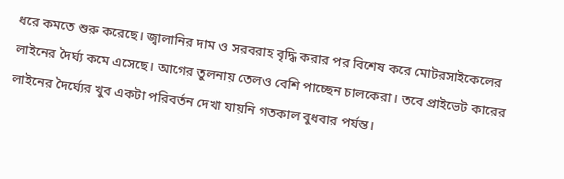ধরে কমতে শুরু করেছে। জ্বালানির দাম ও সরবরাহ বৃদ্ধি করার পর বিশেষ করে মোটরসাইকেলের লাইনের দৈর্ঘ্য কমে এসেছে। আগের তুলনায় তেলও বেশি পাচ্ছেন চালকেরা। তবে প্রাইভেট কারের লাইনের দৈর্ঘ্যের খুব একটা পরিবর্তন দেখা যায়নি গতকাল বুধবার পর্যন্ত।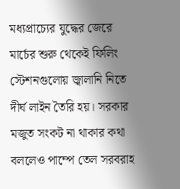মধ্যপ্রাচ্যের যুদ্ধের জেরে মার্চের শুরু থেকেই ফিলিং স্টেশনগুলোয় জ্বালানি নিতে দীর্ঘ লাইন তৈরি হয়। সরকার মজুত সংকট না থাকার কথা বললেও পাম্পে তেল সরবরাহ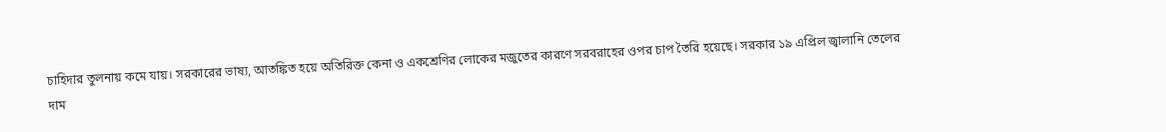চাহিদার তুলনায় কমে যায়। সরকারের ভাষ্য, আতঙ্কিত হয়ে অতিরিক্ত কেনা ও একশ্রেণির লোকের মজুতের কারণে সরবরাহের ওপর চাপ তৈরি হয়েছে। সরকার ১৯ এপ্রিল জ্বালানি তেলের দাম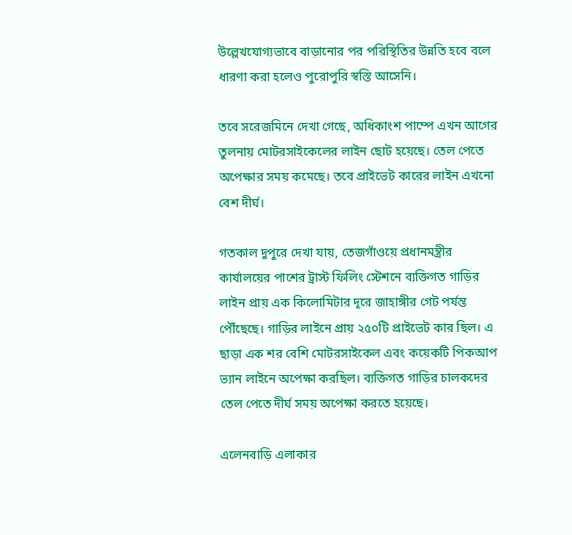উল্লেখযোগ্যভাবে বাড়ানোর পর পরিস্থিতির উন্নতি হবে বলে ধারণা করা হলেও পুরোপুরি স্বস্তি আসেনি।

তবে সরেজমিনে দেখা গেছে, অধিকাংশ পাম্পে এখন আগের তুলনায় মোটরসাইকেলের লাইন ছোট হয়েছে। তেল পেতে অপেক্ষার সময় কমেছে। তবে প্রাইভেট কারের লাইন এখনো বেশ দীর্ঘ।

গতকাল দুপুরে দেখা যায়, তেজগাঁওয়ে প্রধানমন্ত্রীর কার্যালয়ের পাশের ট্রাস্ট ফিলিং স্টেশনে ব্যক্তিগত গাড়ির লাইন প্রায় এক কিলোমিটার দূরে জাহাঙ্গীর গেট পর্যন্ত পৌঁছেছে। গাড়ির লাইনে প্রায় ২৫০টি প্রাইভেট কার ছিল। এ ছাড়া এক শর বেশি মোটরসাইকেল এবং কয়েকটি পিকআপ ভ্যান লাইনে অপেক্ষা করছিল। ব্যক্তিগত গাড়ির চালকদের তেল পেতে দীর্ঘ সময় অপেক্ষা করতে হয়েছে।

এলেনবাড়ি এলাকার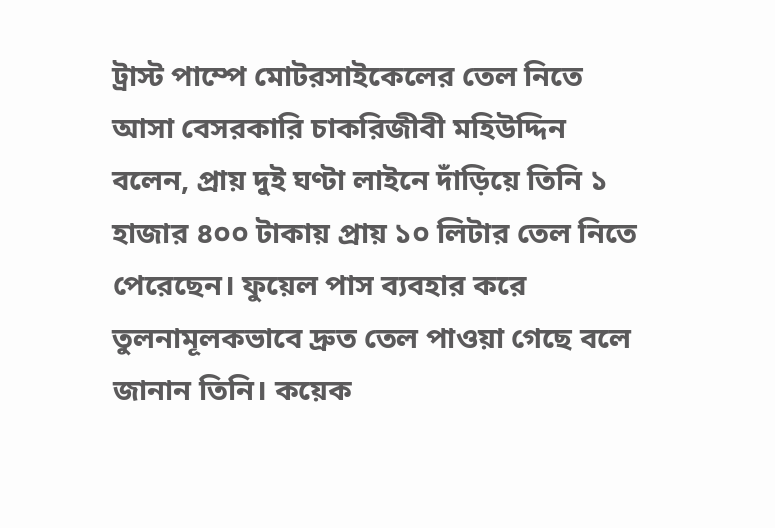ট্রাস্ট পাম্পে মোটরসাইকেলের তেল নিতে আসা বেসরকারি চাকরিজীবী মহিউদ্দিন বলেন, প্রায় দুই ঘণ্টা লাইনে দাঁড়িয়ে তিনি ১ হাজার ৪০০ টাকায় প্রায় ১০ লিটার তেল নিতে পেরেছেন। ফুয়েল পাস ব্যবহার করে তুলনামূলকভাবে দ্রুত তেল পাওয়া গেছে বলে জানান তিনি। কয়েক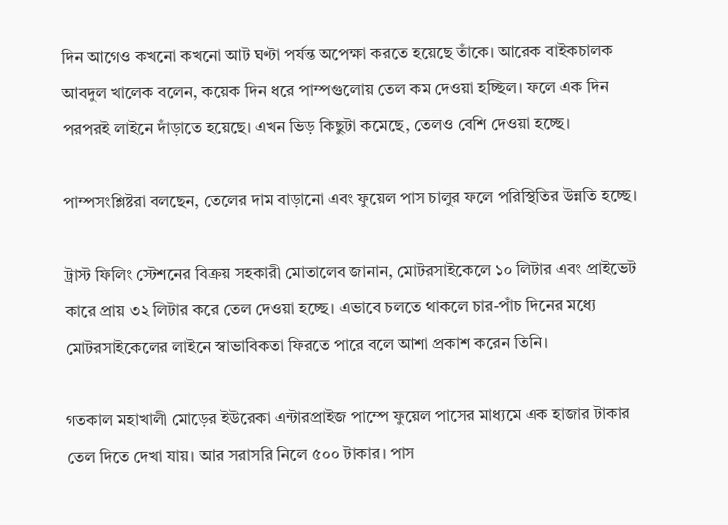দিন আগেও কখনো কখনো আট ঘণ্টা পর্যন্ত অপেক্ষা করতে হয়েছে তাঁকে। আরেক বাইকচালক আবদুল খালেক বলেন, কয়েক দিন ধরে পাম্পগুলোয় তেল কম দেওয়া হচ্ছিল। ফলে এক দিন পরপরই লাইনে দাঁড়াতে হয়েছে। এখন ভিড় কিছুটা কমেছে, তেলও বেশি দেওয়া হচ্ছে।

পাম্পসংশ্লিষ্টরা বলছেন, তেলের দাম বাড়ানো এবং ফুয়েল পাস চালুর ফলে পরিস্থিতির উন্নতি হচ্ছে।

ট্রাস্ট ফিলিং স্টেশনের বিক্রয় সহকারী মোতালেব জানান, মোটরসাইকেলে ১০ লিটার এবং প্রাইভেট কারে প্রায় ৩২ লিটার করে তেল দেওয়া হচ্ছে। এভাবে চলতে থাকলে চার-পাঁচ দিনের মধ্যে মোটরসাইকেলের লাইনে স্বাভাবিকতা ফিরতে পারে বলে আশা প্রকাশ করেন তিনি।

গতকাল মহাখালী মোড়ের ইউরেকা এন্টারপ্রাইজ পাম্পে ফুয়েল পাসের মাধ্যমে এক হাজার টাকার তেল দিতে দেখা যায়। আর সরাসরি নিলে ৫০০ টাকার। পাস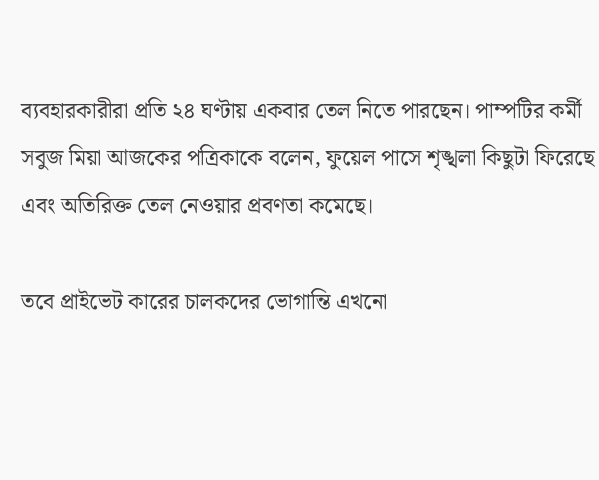ব্যবহারকারীরা প্রতি ২৪ ঘণ্টায় একবার তেল নিতে পারছেন। পাম্পটির কর্মী সবুজ মিয়া আজকের পত্রিকাকে বলেন, ফুয়েল পাসে শৃঙ্খলা কিছুটা ফিরেছে এবং অতিরিক্ত তেল নেওয়ার প্রবণতা কমেছে।

তবে প্রাইভেট কারের চালকদের ভোগান্তি এখনো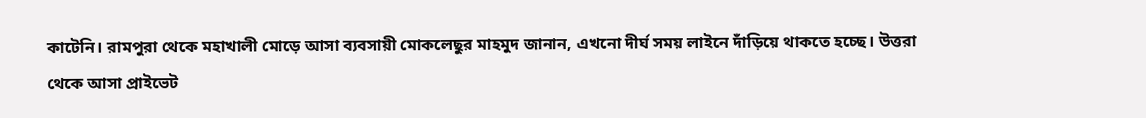কাটেনি। রামপুরা থেকে মহাখালী মোড়ে আসা ব্যবসায়ী মোকলেছুর মাহমুদ জানান, এখনো দীর্ঘ সময় লাইনে দাঁড়িয়ে থাকতে হচ্ছে। উত্তরা থেকে আসা প্রাইভেট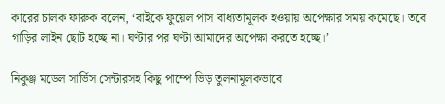কারের চালক ফারুক বলেন, ‘বাইকে ফুয়েল পাস বাধ্যতামূলক হওয়ায় অপেক্ষার সময় কমেছে। তবে গাড়ির লাইন ছোট হচ্ছে না। ঘণ্টার পর ঘণ্টা আমাদের অপেক্ষা করতে হচ্ছে।’

নিকুঞ্জ মডেল সার্ভিস সেন্টারসহ কিছু পাম্পে ভিড় তুলনামূলকভাবে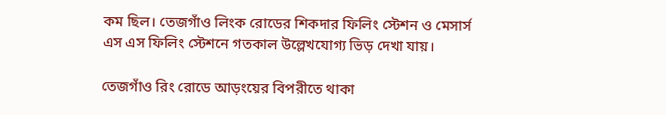কম ছিল। তেজগাঁও লিংক রোডের শিকদার ফিলিং স্টেশন ও মেসার্স এস এস ফিলিং স্টেশনে গতকাল উল্লেখযোগ্য ভিড় দেখা যায়।

তেজগাঁও রিং রোডে আড়ংয়ের বিপরীতে থাকা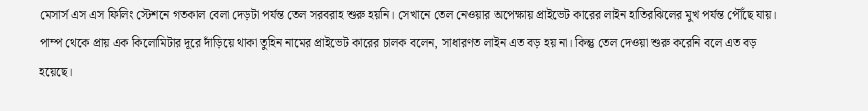মেসার্স এস এস ফিলিং স্টেশনে গতকাল বেলা দেড়টা পর্যন্ত তেল সরবরাহ শুরু হয়নি। সেখানে তেল নেওয়ার অপেক্ষায় প্রাইভেট কারের লাইন হাতিরঝিলের মুখ পর্যন্ত পৌঁছে যায়। পাম্প থেকে প্রায় এক কিলোমিটার দূরে দাঁড়িয়ে থাকা তুহিন নামের প্রাইভেট কারের চালক বলেন, সাধারণত লাইন এত বড় হয় না। কিন্তু তেল দেওয়া শুরু করেনি বলে এত বড় হয়েছে।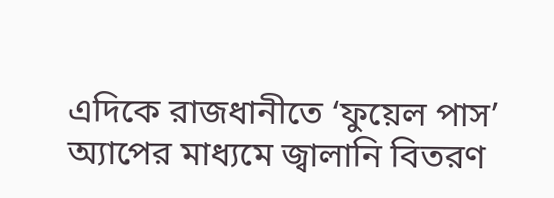এদিকে রাজধানীতে ‘ফুয়েল পাস’ অ্যাপের মাধ্যমে জ্বালানি বিতরণ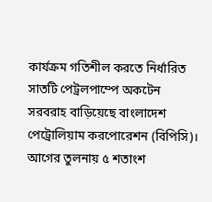কার্যক্রম গতিশীল করতে নির্ধারিত সাতটি পেট্রলপাম্পে অকটেন সরবরাহ বাড়িয়েছে বাংলাদেশ পেট্রোলিয়াম করপোরেশন (বিপিসি)। আগের তুলনায় ৫ শতাংশ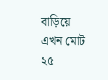বাড়িয়ে এখন মোট ২৫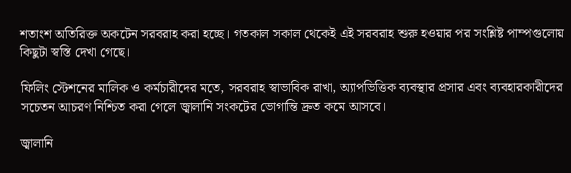শতাংশ অতিরিক্ত অকটেন সরবরাহ করা হচ্ছে। গতকাল সকাল থেকেই এই সরবরাহ শুরু হওয়ার পর সংশ্লিষ্ট পাম্পগুলোয় কিছুটা স্বস্তি দেখা গেছে।

ফিলিং স্টেশনের মালিক ও কর্মচারীদের মতে, সরবরাহ স্বাভাবিক রাখা, অ্যাপভিত্তিক ব্যবস্থার প্রসার এবং ব্যবহারকারীদের সচেতন আচরণ নিশ্চিত করা গেলে জ্বালানি সংকটের ভোগান্তি দ্রুত কমে আসবে।

জ্বালানি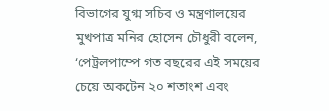বিভাগের যুগ্ম সচিব ও মন্ত্রণালয়ের মুখপাত্র মনির হোসেন চৌধুরী বলেন, ‘পেট্রলপাম্পে গত বছরের এই সময়ের চেয়ে অকটেন ২০ শতাংশ এবং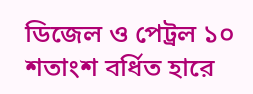ডিজেল ও পেট্রল ১০ শতাংশ বর্ধিত হারে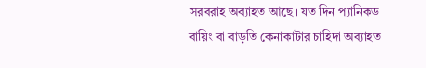সরবরাহ অব্যাহত আছে। যত দিন প্যানিকড বায়িং বা বাড়তি কেনাকাটার চাহিদা অব্যাহত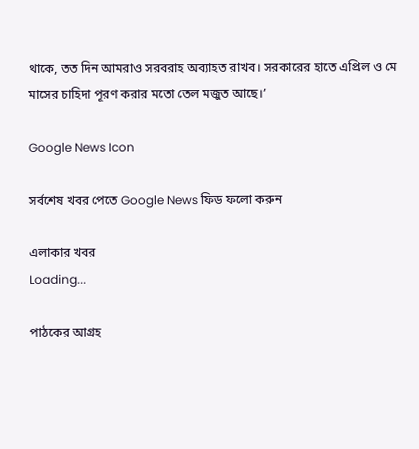থাকে, তত দিন আমরাও সরবরাহ অব্যাহত রাখব। সরকারের হাতে এপ্রিল ও মে মাসের চাহিদা পূরণ করার মতো তেল মজুত আছে।’

Google News Icon

সর্বশেষ খবর পেতে Google News ফিড ফলো করুন

এলাকার খবর
Loading...

পাঠকের আগ্রহ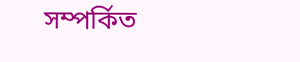সম্পর্কিত